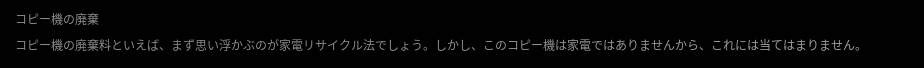コピー機の廃棄
コピー機の廃棄料といえば、まず思い浮かぶのが家電リサイクル法でしょう。しかし、このコピー機は家電ではありませんから、これには当てはまりません。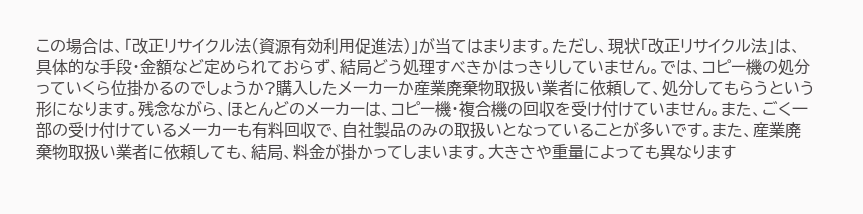この場合は、「改正リサイクル法(資源有効利用促進法)」が当てはまります。ただし、現状「改正リサイクル法」は、具体的な手段・金額など定められておらず、結局どう処理すべきかはっきりしていません。では、コピー機の処分っていくら位掛かるのでしょうか?購入したメーカーか産業廃棄物取扱い業者に依頼して、処分してもらうという形になります。残念ながら、ほとんどのメーカーは、コピー機・複合機の回収を受け付けていません。また、ごく一部の受け付けているメーカーも有料回収で、自社製品のみの取扱いとなっていることが多いです。また、産業廃棄物取扱い業者に依頼しても、結局、料金が掛かってしまいます。大きさや重量によっても異なります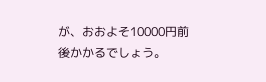が、おおよそ10000円前後かかるでしょう。